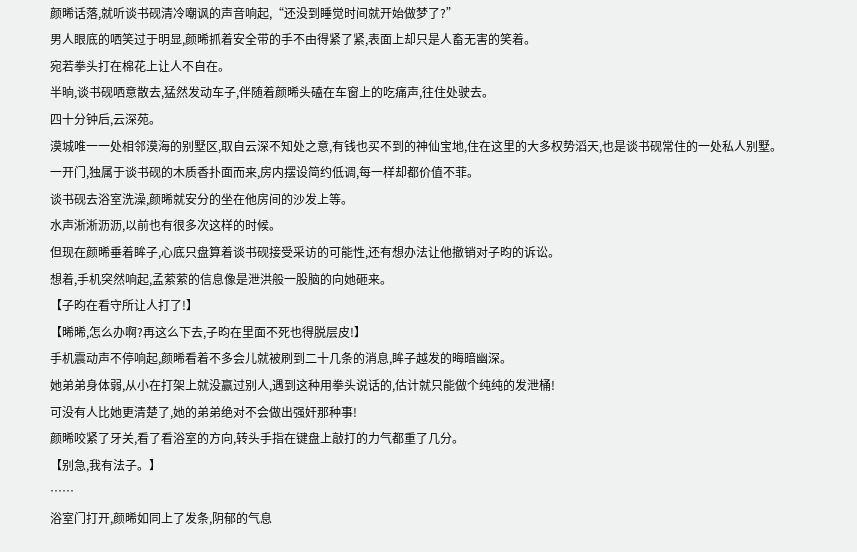颜晞话落,就听谈书砚清冷嘲讽的声音响起,“还没到睡觉时间就开始做梦了?”
男人眼底的哂笑过于明显,颜晞抓着安全带的手不由得紧了紧,表面上却只是人畜无害的笑着。
宛若拳头打在棉花上让人不自在。
半晌,谈书砚哂意散去,猛然发动车子,伴随着颜晞头磕在车窗上的吃痛声,往住处驶去。
四十分钟后,云深苑。
漠城唯一一处相邻漠海的别墅区,取自云深不知处之意,有钱也买不到的神仙宝地,住在这里的大多权势滔天,也是谈书砚常住的一处私人别墅。
一开门,独属于谈书砚的木质香扑面而来,房内摆设简约低调,每一样却都价值不菲。
谈书砚去浴室洗澡,颜晞就安分的坐在他房间的沙发上等。
水声淅淅沥沥,以前也有很多次这样的时候。
但现在颜晞垂着眸子,心底只盘算着谈书砚接受采访的可能性,还有想办法让他撤销对子昀的诉讼。
想着,手机突然响起,孟萦萦的信息像是泄洪般一股脑的向她砸来。
【子昀在看守所让人打了!】
【晞晞,怎么办啊?再这么下去,子昀在里面不死也得脱层皮!】
手机震动声不停响起,颜晞看着不多会儿就被刷到二十几条的消息,眸子越发的晦暗幽深。
她弟弟身体弱,从小在打架上就没赢过别人,遇到这种用拳头说话的,估计就只能做个纯纯的发泄桶!
可没有人比她更清楚了,她的弟弟绝对不会做出强奸那种事!
颜晞咬紧了牙关,看了看浴室的方向,转头手指在键盘上敲打的力气都重了几分。
【别急,我有法子。】
……
浴室门打开,颜晞如同上了发条,阴郁的气息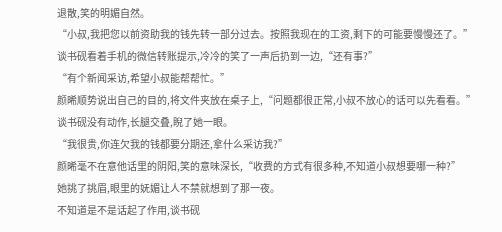退散,笑的明媚自然。
“小叔,我把您以前资助我的钱先转一部分过去。按照我现在的工资,剩下的可能要慢慢还了。”
谈书砚看着手机的微信转账提示,冷冷的笑了一声后扔到一边,“还有事?”
“有个新闻采访,希望小叔能帮帮忙。”
颜晞顺势说出自己的目的,将文件夹放在桌子上,“问题都很正常,小叔不放心的话可以先看看。”
谈书砚没有动作,长腿交叠,睨了她一眼。
“我很贵,你连欠我的钱都要分期还,拿什么采访我?”
颜晞毫不在意他话里的阴阳,笑的意味深长,“收费的方式有很多种,不知道小叔想要哪一种?”
她挑了挑眉,眼里的妩媚让人不禁就想到了那一夜。
不知道是不是话起了作用,谈书砚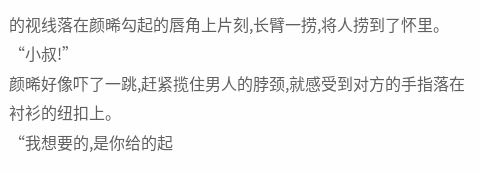的视线落在颜晞勾起的唇角上片刻,长臂一捞,将人捞到了怀里。
“小叔!”
颜晞好像吓了一跳,赶紧揽住男人的脖颈,就感受到对方的手指落在衬衫的纽扣上。
“我想要的,是你给的起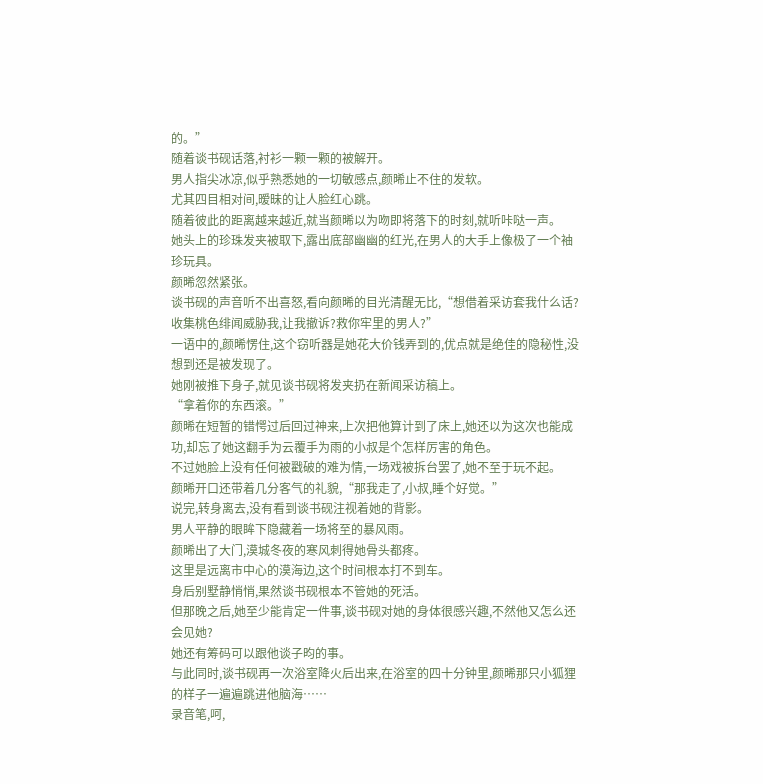的。”
随着谈书砚话落,衬衫一颗一颗的被解开。
男人指尖冰凉,似乎熟悉她的一切敏感点,颜晞止不住的发软。
尤其四目相对间,暧昧的让人脸红心跳。
随着彼此的距离越来越近,就当颜晞以为吻即将落下的时刻,就听咔哒一声。
她头上的珍珠发夹被取下,露出底部幽幽的红光,在男人的大手上像极了一个袖珍玩具。
颜晞忽然紧张。
谈书砚的声音听不出喜怒,看向颜晞的目光清醒无比,“想借着采访套我什么话?收集桃色绯闻威胁我,让我撤诉?救你牢里的男人?”
一语中的,颜晞愣住,这个窃听器是她花大价钱弄到的,优点就是绝佳的隐秘性,没想到还是被发现了。
她刚被推下身子,就见谈书砚将发夹扔在新闻采访稿上。
“拿着你的东西滚。”
颜晞在短暂的错愕过后回过神来,上次把他算计到了床上,她还以为这次也能成功,却忘了她这翻手为云覆手为雨的小叔是个怎样厉害的角色。
不过她脸上没有任何被戳破的难为情,一场戏被拆台罢了,她不至于玩不起。
颜晞开口还带着几分客气的礼貌,“那我走了,小叔,睡个好觉。”
说完,转身离去,没有看到谈书砚注视着她的背影。
男人平静的眼眸下隐藏着一场将至的暴风雨。
颜晞出了大门,漠城冬夜的寒风刺得她骨头都疼。
这里是远离市中心的漠海边,这个时间根本打不到车。
身后别墅静悄悄,果然谈书砚根本不管她的死活。
但那晚之后,她至少能肯定一件事,谈书砚对她的身体很感兴趣,不然他又怎么还会见她?
她还有筹码可以跟他谈子昀的事。
与此同时,谈书砚再一次浴室降火后出来,在浴室的四十分钟里,颜晞那只小狐狸的样子一遍遍跳进他脑海……
录音笔,呵,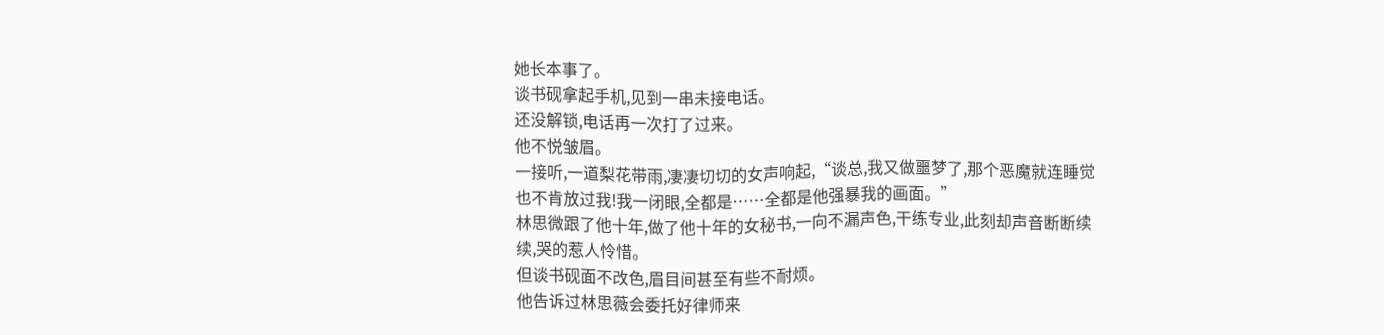她长本事了。
谈书砚拿起手机,见到一串未接电话。
还没解锁,电话再一次打了过来。
他不悦皱眉。
一接听,一道梨花带雨,凄凄切切的女声响起,“谈总,我又做噩梦了,那个恶魔就连睡觉也不肯放过我!我一闭眼,全都是……全都是他强暴我的画面。”
林思微跟了他十年,做了他十年的女秘书,一向不漏声色,干练专业,此刻却声音断断续续,哭的惹人怜惜。
但谈书砚面不改色,眉目间甚至有些不耐烦。
他告诉过林思薇会委托好律师来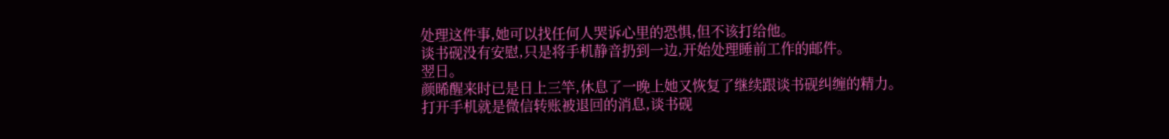处理这件事,她可以找任何人哭诉心里的恐惧,但不该打给他。
谈书砚没有安慰,只是将手机静音扔到一边,开始处理睡前工作的邮件。
翌日。
颜晞醒来时已是日上三竿,休息了一晚上她又恢复了继续跟谈书砚纠缠的精力。
打开手机就是微信转账被退回的消息,谈书砚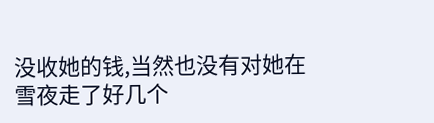没收她的钱,当然也没有对她在雪夜走了好几个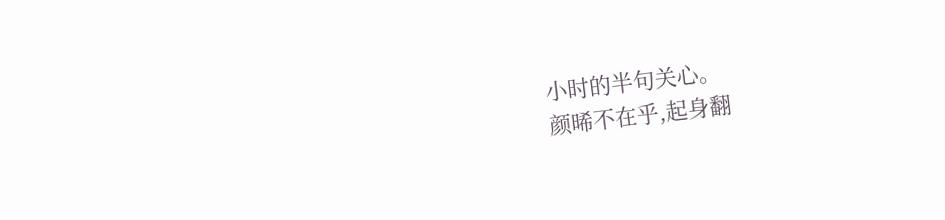小时的半句关心。
颜晞不在乎,起身翻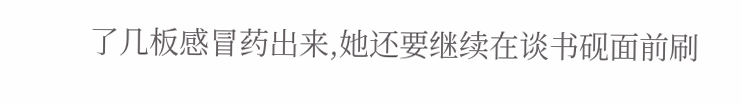了几板感冒药出来,她还要继续在谈书砚面前刷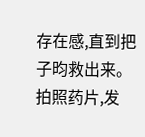存在感,直到把子昀救出来。
拍照药片,发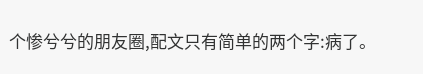个惨兮兮的朋友圈,配文只有简单的两个字:病了。